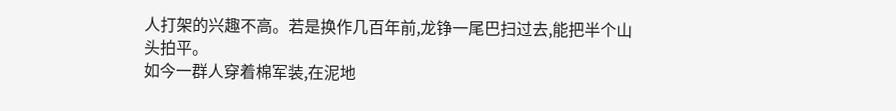人打架的兴趣不高。若是换作几百年前,龙铮一尾巴扫过去,能把半个山头拍平。
如今一群人穿着棉军装,在泥地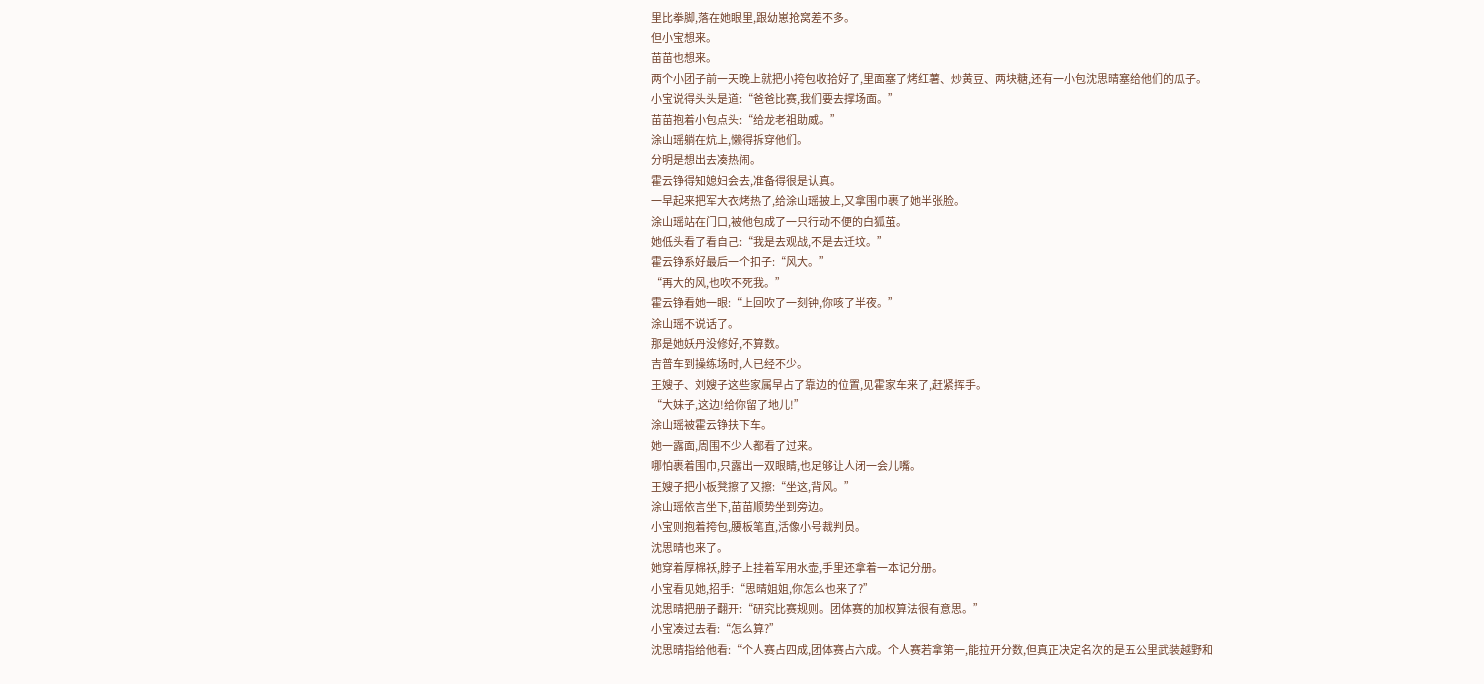里比拳脚,落在她眼里,跟幼崽抢窝差不多。
但小宝想来。
苗苗也想来。
两个小团子前一天晚上就把小挎包收拾好了,里面塞了烤红薯、炒黄豆、两块糖,还有一小包沈思晴塞给他们的瓜子。
小宝说得头头是道:“爸爸比赛,我们要去撑场面。”
苗苗抱着小包点头:“给龙老祖助威。”
涂山瑶躺在炕上,懒得拆穿他们。
分明是想出去凑热闹。
霍云铮得知媳妇会去,准备得很是认真。
一早起来把军大衣烤热了,给涂山瑶披上,又拿围巾裹了她半张脸。
涂山瑶站在门口,被他包成了一只行动不便的白狐茧。
她低头看了看自己:“我是去观战,不是去迁坟。”
霍云铮系好最后一个扣子:“风大。”
“再大的风,也吹不死我。”
霍云铮看她一眼:“上回吹了一刻钟,你咳了半夜。”
涂山瑶不说话了。
那是她妖丹没修好,不算数。
吉普车到操练场时,人已经不少。
王嫂子、刘嫂子这些家属早占了靠边的位置,见霍家车来了,赶紧挥手。
“大妹子,这边!给你留了地儿!”
涂山瑶被霍云铮扶下车。
她一露面,周围不少人都看了过来。
哪怕裹着围巾,只露出一双眼睛,也足够让人闭一会儿嘴。
王嫂子把小板凳擦了又擦:“坐这,背风。”
涂山瑶依言坐下,苗苗顺势坐到旁边。
小宝则抱着挎包,腰板笔直,活像小号裁判员。
沈思晴也来了。
她穿着厚棉袄,脖子上挂着军用水壶,手里还拿着一本记分册。
小宝看见她,招手:“思晴姐姐,你怎么也来了?”
沈思晴把册子翻开:“研究比赛规则。团体赛的加权算法很有意思。”
小宝凑过去看:“怎么算?”
沈思晴指给他看:“个人赛占四成,团体赛占六成。个人赛若拿第一,能拉开分数,但真正决定名次的是五公里武装越野和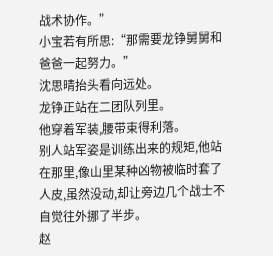战术协作。”
小宝若有所思:“那需要龙铮舅舅和爸爸一起努力。”
沈思晴抬头看向远处。
龙铮正站在二团队列里。
他穿着军装,腰带束得利落。
别人站军姿是训练出来的规矩,他站在那里,像山里某种凶物被临时套了人皮,虽然没动,却让旁边几个战士不自觉往外挪了半步。
赵